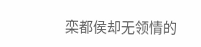栾都侯却无领情的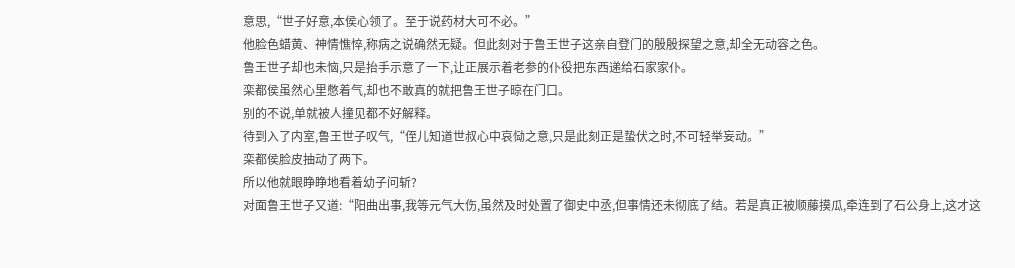意思,“世子好意,本侯心领了。至于说药材大可不必。”
他脸色蜡黄、神情憔悴,称病之说确然无疑。但此刻对于鲁王世子这亲自登门的殷殷探望之意,却全无动容之色。
鲁王世子却也未恼,只是抬手示意了一下,让正展示着老参的仆役把东西递给石家家仆。
栾都侯虽然心里憋着气,却也不敢真的就把鲁王世子晾在门口。
别的不说,单就被人撞见都不好解释。
待到入了内室,鲁王世子叹气,“侄儿知道世叔心中哀恸之意,只是此刻正是蛰伏之时,不可轻举妄动。”
栾都侯脸皮抽动了两下。
所以他就眼睁睁地看着幼子问斩?
对面鲁王世子又道:“阳曲出事,我等元气大伤,虽然及时处置了御史中丞,但事情还未彻底了结。若是真正被顺藤摸瓜,牵连到了石公身上,这才这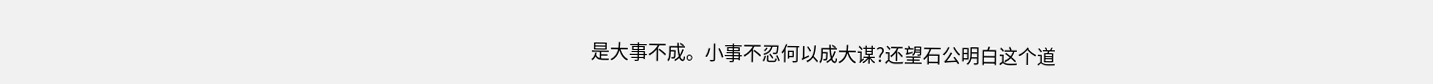是大事不成。小事不忍何以成大谋?还望石公明白这个道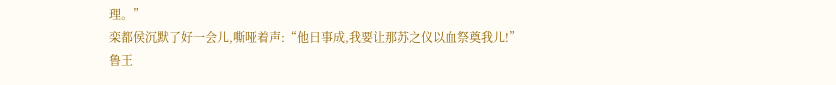理。”
栾都侯沉默了好一会儿,嘶哑着声:“他日事成,我要让那苏之仪以血祭奠我儿!”
鲁王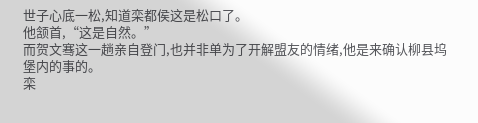世子心底一松,知道栾都侯这是松口了。
他颔首,“这是自然。”
而贺文骞这一趟亲自登门,也并非单为了开解盟友的情绪,他是来确认柳县坞堡内的事的。
栾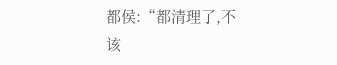都侯:“都清理了,不该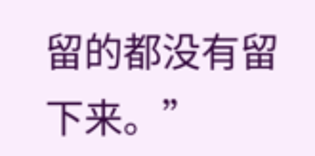留的都没有留下来。”